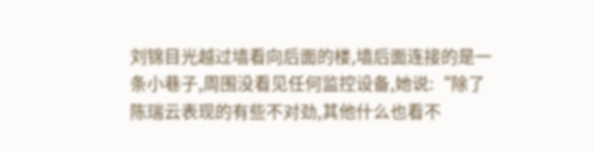刘锦目光越过墙看向后面的楼,墙后面连接的是一条小巷子,周围没看见任何监控设备,她说:“除了陈瑞云表现的有些不对劲,其他什么也看不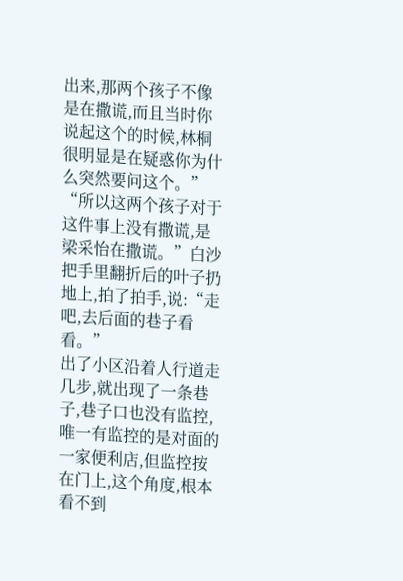出来,那两个孩子不像是在撒谎,而且当时你说起这个的时候,林桐很明显是在疑惑你为什么突然要问这个。”
“所以这两个孩子对于这件事上没有撒谎,是梁采怡在撒谎。”白沙把手里翻折后的叶子扔地上,拍了拍手,说:“走吧,去后面的巷子看看。”
出了小区沿着人行道走几步,就出现了一条巷子,巷子口也没有监控,唯一有监控的是对面的一家便利店,但监控按在门上,这个角度,根本看不到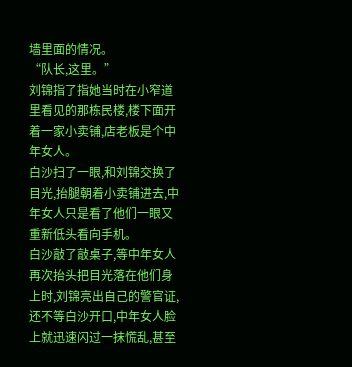墙里面的情况。
“队长,这里。”
刘锦指了指她当时在小窄道里看见的那栋民楼,楼下面开着一家小卖铺,店老板是个中年女人。
白沙扫了一眼,和刘锦交换了目光,抬腿朝着小卖铺进去,中年女人只是看了他们一眼又重新低头看向手机。
白沙敲了敲桌子,等中年女人再次抬头把目光落在他们身上时,刘锦亮出自己的警官证,还不等白沙开口,中年女人脸上就迅速闪过一抹慌乱,甚至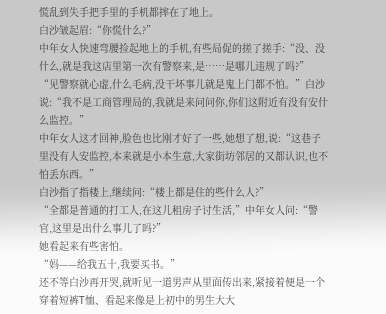慌乱到失手把手里的手机都摔在了地上。
白沙皱起眉:“你慌什么?”
中年女人快速弯腰捡起地上的手机,有些局促的搓了搓手:“没、没什么,就是我这店里第一次有警察来,是……是哪儿违规了吗?”
“见警察就心虚,什么毛病,没干坏事儿就是鬼上门都不怕。”白沙说:“我不是工商管理局的,我就是来问问你,你们这附近有没有安什么监控。”
中年女人这才回神,脸色也比刚才好了一些,她想了想,说:“这巷子里没有人安监控,本来就是小本生意,大家街坊邻居的又都认识,也不怕丢东西。”
白沙指了指楼上,继续问:“楼上都是住的些什么人?”
“全都是普通的打工人,在这儿租房子讨生活,”中年女人问:“警官,这里是出什么事儿了吗?”
她看起来有些害怕。
“妈——给我五十,我要买书。”
还不等白沙再开哭,就听见一道男声从里面传出来,紧接着便是一个穿着短裤T恤、看起来像是上初中的男生大大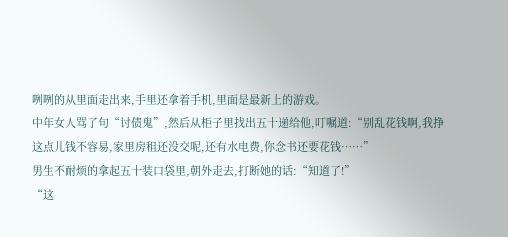咧咧的从里面走出来,手里还拿着手机,里面是最新上的游戏。
中年女人骂了句“讨债鬼”,然后从柜子里找出五十递给他,叮嘱道:“别乱花钱啊,我挣这点儿钱不容易,家里房租还没交呢,还有水电费,你念书还要花钱……”
男生不耐烦的拿起五十装口袋里,朝外走去,打断她的话:“知道了!”
“这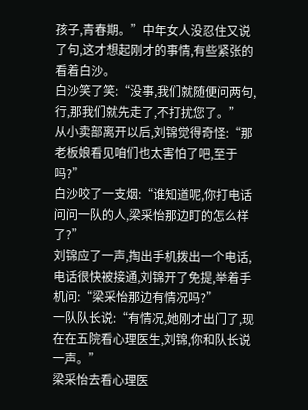孩子,青春期。”中年女人没忍住又说了句,这才想起刚才的事情,有些紧张的看着白沙。
白沙笑了笑:“没事,我们就随便问两句,行,那我们就先走了,不打扰您了。”
从小卖部离开以后,刘锦觉得奇怪:“那老板娘看见咱们也太害怕了吧,至于吗?”
白沙咬了一支烟:“谁知道呢,你打电话问问一队的人,梁采怡那边盯的怎么样了?”
刘锦应了一声,掏出手机拨出一个电话,电话很快被接通,刘锦开了免提,举着手机问:“梁采怡那边有情况吗?”
一队队长说:“有情况,她刚才出门了,现在在五院看心理医生,刘锦,你和队长说一声。”
梁采怡去看心理医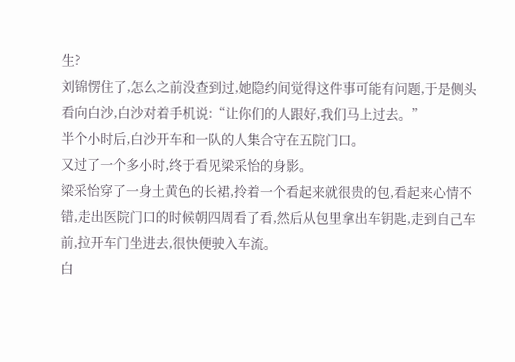生?
刘锦愣住了,怎么之前没查到过,她隐约间觉得这件事可能有问题,于是侧头看向白沙,白沙对着手机说:“让你们的人跟好,我们马上过去。”
半个小时后,白沙开车和一队的人集合守在五院门口。
又过了一个多小时,终于看见梁采怡的身影。
梁采怡穿了一身土黄色的长裙,拎着一个看起来就很贵的包,看起来心情不错,走出医院门口的时候朝四周看了看,然后从包里拿出车钥匙,走到自己车前,拉开车门坐进去,很快便驶入车流。
白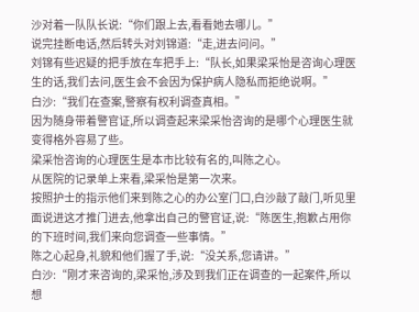沙对着一队队长说:“你们跟上去,看看她去哪儿。”
说完挂断电话,然后转头对刘锦道:“走,进去问问。”
刘锦有些迟疑的把手放在车把手上:“队长,如果梁采怡是咨询心理医生的话,我们去问,医生会不会因为保护病人隐私而拒绝说啊。”
白沙:“我们在查案,警察有权利调查真相。”
因为随身带着警官证,所以调查起来梁采怡咨询的是哪个心理医生就变得格外容易了些。
梁采怡咨询的心理医生是本市比较有名的,叫陈之心。
从医院的记录单上来看,梁采怡是第一次来。
按照护士的指示他们来到陈之心的办公室门口,白沙敲了敲门,听见里面说进这才推门进去,他拿出自己的警官证,说:“陈医生,抱歉占用你的下班时间,我们来向您调查一些事情。”
陈之心起身,礼貌和他们握了手,说:“没关系,您请讲。”
白沙:“刚才来咨询的,梁采怡,涉及到我们正在调查的一起案件,所以想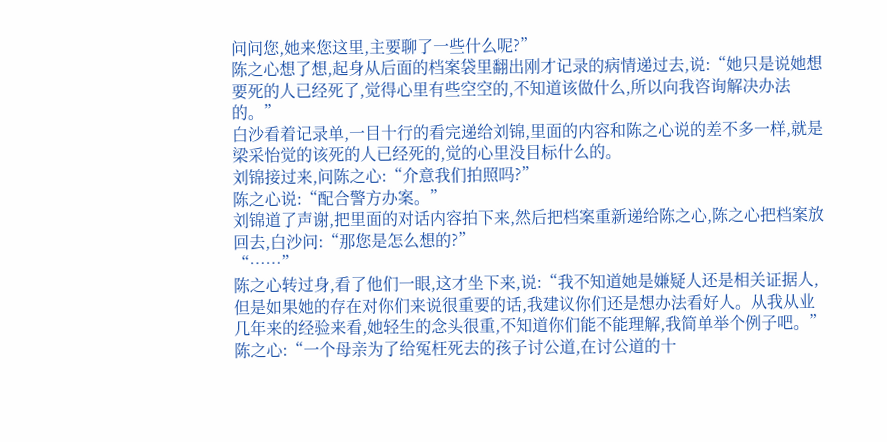问问您,她来您这里,主要聊了一些什么呢?”
陈之心想了想,起身从后面的档案袋里翻出刚才记录的病情递过去,说:“她只是说她想要死的人已经死了,觉得心里有些空空的,不知道该做什么,所以向我咨询解决办法的。”
白沙看着记录单,一目十行的看完递给刘锦,里面的内容和陈之心说的差不多一样,就是梁采怡觉的该死的人已经死的,觉的心里没目标什么的。
刘锦接过来,问陈之心:“介意我们拍照吗?”
陈之心说:“配合警方办案。”
刘锦道了声谢,把里面的对话内容拍下来,然后把档案重新递给陈之心,陈之心把档案放回去,白沙问:“那您是怎么想的?”
“……”
陈之心转过身,看了他们一眼,这才坐下来,说:“我不知道她是嫌疑人还是相关证据人,但是如果她的存在对你们来说很重要的话,我建议你们还是想办法看好人。从我从业几年来的经验来看,她轻生的念头很重,不知道你们能不能理解,我简单举个例子吧。”
陈之心:“一个母亲为了给冤枉死去的孩子讨公道,在讨公道的十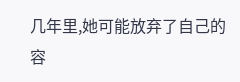几年里,她可能放弃了自己的容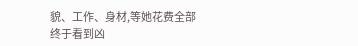貌、工作、身材,等她花费全部终于看到凶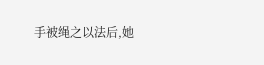手被绳之以法后,她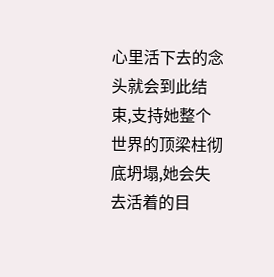心里活下去的念头就会到此结束,支持她整个世界的顶梁柱彻底坍塌,她会失去活着的目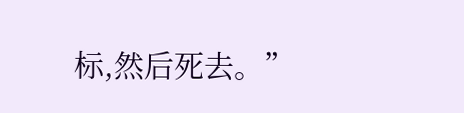标,然后死去。”